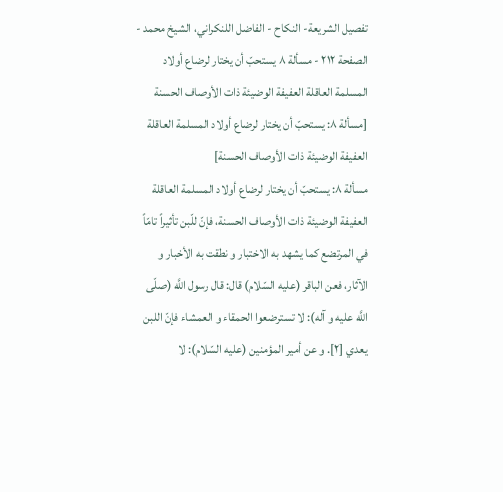تفصيل الشريعة- النكاح - الفاضل اللنكراني، الشيخ محمد - الصفحة ٢١٢ - مسألة ٨ يستحبّ أن يختار لرضاع أولاد المسلمة العاقلة العفيفة الوضيئة ذات الأوصاف الحسنة
[مسألة ٨: يستحبّ أن يختار لرضاع أولاد المسلمة العاقلة العفيفة الوضيئة ذات الأوصاف الحسنة]
مسألة ٨: يستحبّ أن يختار لرضاع أولاد المسلمة العاقلة العفيفة الوضيئة ذات الأوصاف الحسنة، فإنّ للّبن تأثيراً تامّاً في المرتضع كما يشهد به الاختبار و نطقت به الأخبار و الآثار، فعن الباقر (عليه السّلام) قال: قال رسول اللَّه (صلّى اللَّه عليه و آله): لا تسترضعوا الحمقاء و العمشاء فإنّ اللبن يعدي [٢]. و عن أمير المؤمنين (عليه السّلام): لا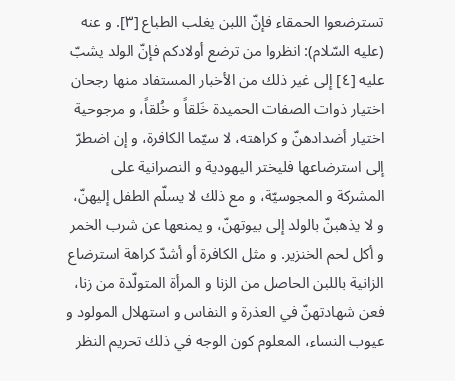تسترضعوا الحمقاء فإنّ اللبن يغلب الطباع [٣]. و عنه (عليه السّلام): انظروا من ترضع أولادكم فإنّ الولد يشبّ عليه [٤] إلى غير ذلك من الأخبار المستفاد منها رجحان اختيار ذوات الصفات الحميدة خَلقاً و خُلقاً، و مرجوحية اختيار أضدادهنّ و كراهته، لا سيّما الكافرة، و إن اضطرّ إلى استرضاعها فليختر اليهودية و النصرانية على المشركة و المجوسيّة، و مع ذلك لا يسلّم الطفل إليهنّ، و لا يذهبنّ بالولد إلى بيوتهنّ، و يمنعها عن شرب الخمر و أكل لحم الخنزير. و مثل الكافرة أو أشدّ كراهة استرضاع الزانية باللبن الحاصل من الزنا و المرأة المتولّدة من زنا، فعن شهادتهنّ في العذرة و النفاس و استهلال المولود و عيوب النساء، المعلوم كون الوجه في ذلك تحريم النظر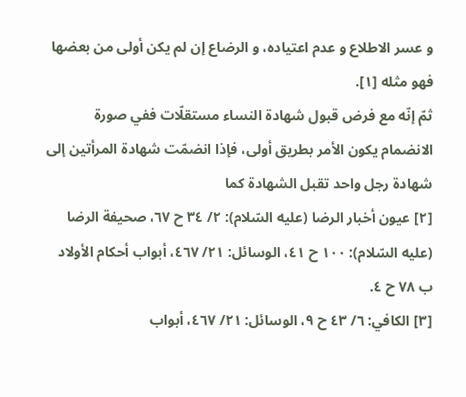و عسر الاطلاع و عدم اعتياده، و الرضاع إن لم يكن أولى من بعضها فهو مثله [١].
ثمّ إنّه مع فرض قبول شهادة النساء مستقلّات ففي صورة الانضمام يكون الأمر بطريق أولى، فإذا انضمّت شهادة المرأتين إلى شهادة رجل واحد تقبل الشهادة كما
[٢] عيون أخبار الرضا (عليه السّلام): ٢/ ٣٤ ح ٦٧، صحيفة الرضا (عليه السّلام): ١٠٠ ح ٤١، الوسائل: ٢١/ ٤٦٧، أبواب أحكام الأولاد ب ٧٨ ح ٤.
[٣] الكافي: ٦/ ٤٣ ح ٩، الوسائل: ٢١/ ٤٦٧، أبواب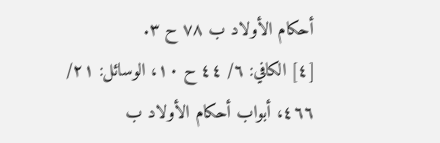أحكام الأولاد ب ٧٨ ح ٣.
[٤] الكافي: ٦/ ٤٤ ح ١٠، الوسائل: ٢١/ ٤٦٦، أبواب أحكام الأولاد ب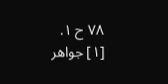٧٨ ح ١.
[١] جواهر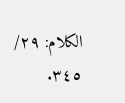الكلام: ٢٩/ ٣٤٥.